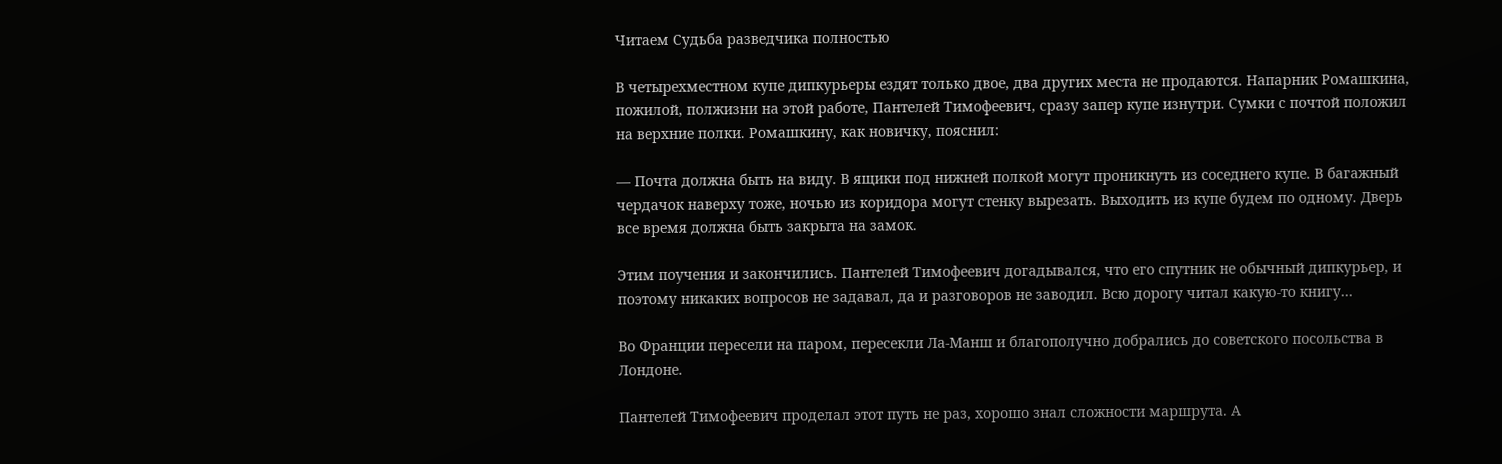Читаем Судьба разведчика полностью

В четырехместном купе дипкурьеры ездят только двое, два других места не продаются. Напарник Ромашкина, пожилой, полжизни на этой работе, Пантелей Тимофеевич, сразу запер купе изнутри. Сумки с почтой положил на верхние полки. Ромашкину, как новичку, пояснил:

— Почта должна быть на виду. В ящики под нижней полкой могут проникнуть из соседнего купе. В багажный чердачок наверху тоже, ночью из коридора могут стенку вырезать. Выходить из купе будем по одному. Дверь все время должна быть закрыта на замок.

Этим поучения и закончились. Пантелей Тимофеевич догадывался, что его спутник не обычный дипкурьер, и поэтому никаких вопросов не задавал, да и разговоров не заводил. Всю дорогу читал какую-то книгу…

Во Франции пересели на паром, пересекли Ла-Манш и благополучно добрались до советского посольства в Лондоне.

Пантелей Тимофеевич проделал этот путь не раз, хорошо знал сложности маршрута. А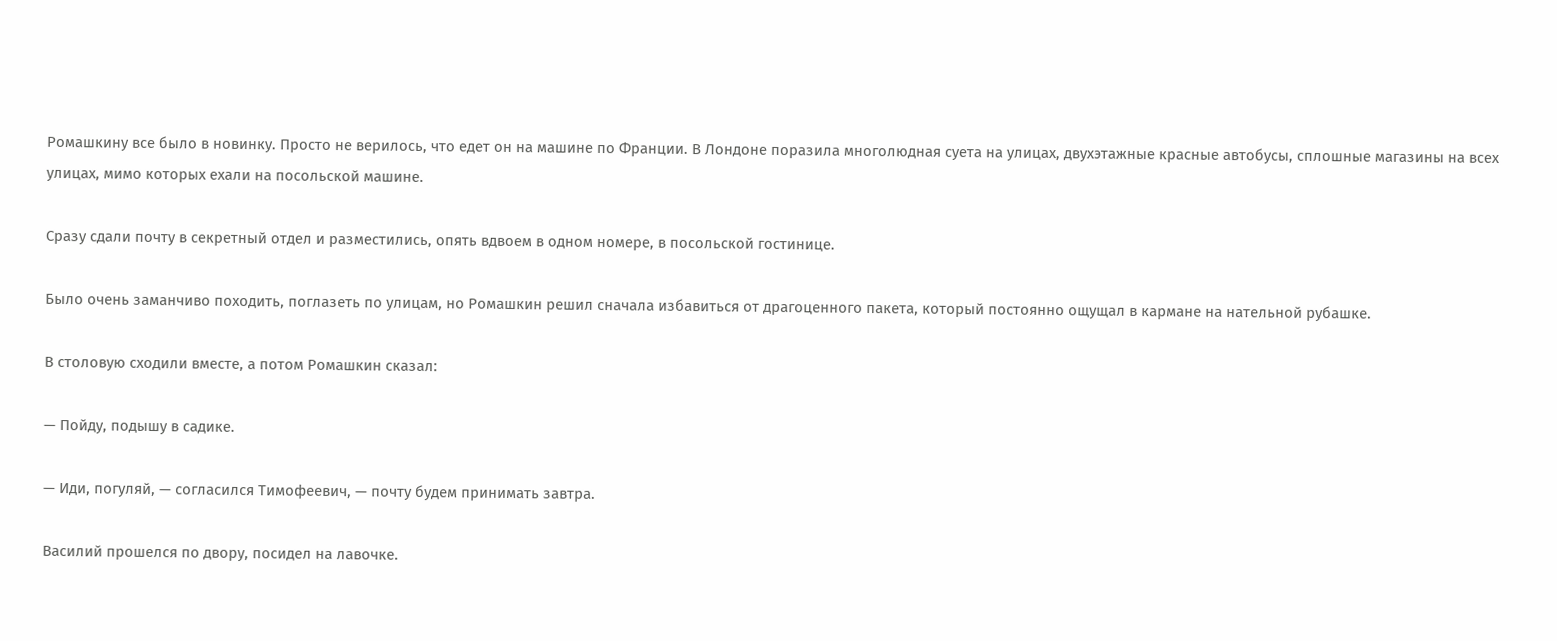Ромашкину все было в новинку. Просто не верилось, что едет он на машине по Франции. В Лондоне поразила многолюдная суета на улицах, двухэтажные красные автобусы, сплошные магазины на всех улицах, мимо которых ехали на посольской машине.

Сразу сдали почту в секретный отдел и разместились, опять вдвоем в одном номере, в посольской гостинице.

Было очень заманчиво походить, поглазеть по улицам, но Ромашкин решил сначала избавиться от драгоценного пакета, который постоянно ощущал в кармане на нательной рубашке.

В столовую сходили вместе, а потом Ромашкин сказал:

— Пойду, подышу в садике.

— Иди, погуляй, — согласился Тимофеевич, — почту будем принимать завтра.

Василий прошелся по двору, посидел на лавочке.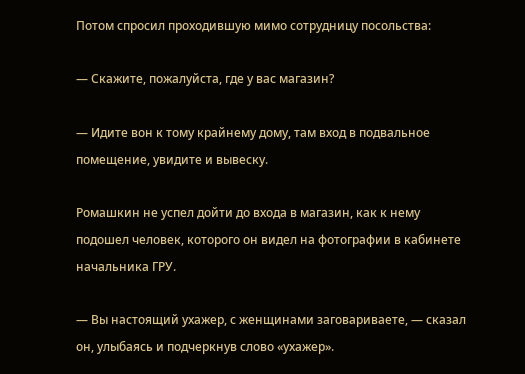Потом спросил проходившую мимо сотрудницу посольства:

— Скажите, пожалуйста, где у вас магазин?

— Идите вон к тому крайнему дому, там вход в подвальное помещение, увидите и вывеску.

Ромашкин не успел дойти до входа в магазин, как к нему подошел человек, которого он видел на фотографии в кабинете начальника ГРУ.

— Вы настоящий ухажер, с женщинами заговариваете, — сказал он, улыбаясь и подчеркнув слово «ухажер».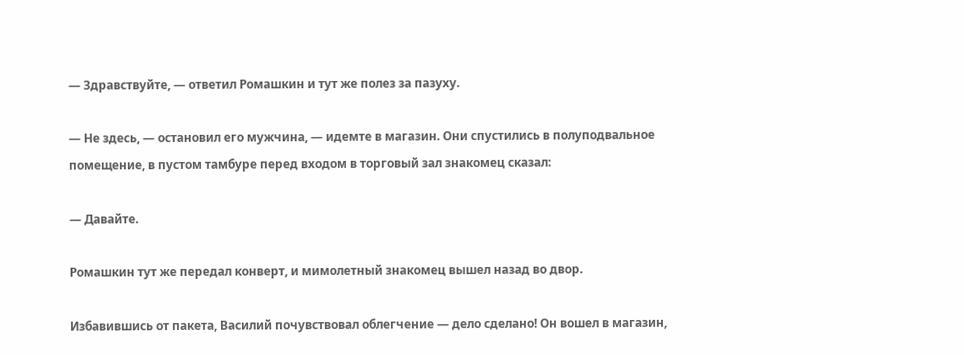— Здравствуйте, — ответил Ромашкин и тут же полез за пазуху.

— Не здесь, — остановил его мужчина, — идемте в магазин. Они спустились в полуподвальное помещение, в пустом тамбуре перед входом в торговый зал знакомец сказал:

— Давайте.

Ромашкин тут же передал конверт, и мимолетный знакомец вышел назад во двор.

Избавившись от пакета, Василий почувствовал облегчение — дело сделано! Он вошел в магазин,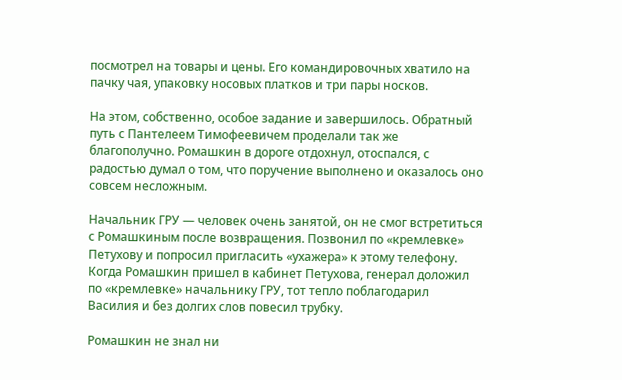посмотрел на товары и цены. Его командировочных хватило на пачку чая, упаковку носовых платков и три пары носков.

На этом, собственно, особое задание и завершилось. Обратный путь с Пантелеем Тимофеевичем проделали так же благополучно. Ромашкин в дороге отдохнул, отоспался, с радостью думал о том, что поручение выполнено и оказалось оно совсем несложным.

Начальник ГРУ — человек очень занятой, он не смог встретиться с Ромашкиным после возвращения. Позвонил по «кремлевке» Петухову и попросил пригласить «ухажера» к этому телефону. Когда Ромашкин пришел в кабинет Петухова, генерал доложил по «кремлевке» начальнику ГРУ, тот тепло поблагодарил Василия и без долгих слов повесил трубку.

Ромашкин не знал ни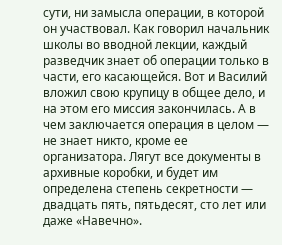сути, ни замысла операции, в которой он участвовал. Как говорил начальник школы во вводной лекции, каждый разведчик знает об операции только в части, его касающейся. Вот и Василий вложил свою крупицу в общее дело, и на этом его миссия закончилась. А в чем заключается операция в целом — не знает никто, кроме ее организатора. Лягут все документы в архивные коробки, и будет им определена степень секретности — двадцать пять, пятьдесят, сто лет или даже «Навечно».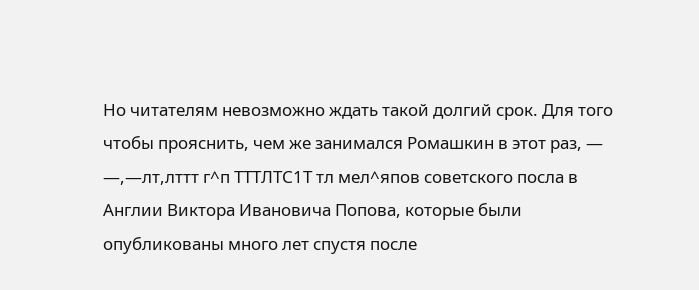Но читателям невозможно ждать такой долгий срок. Для того чтобы прояснить, чем же занимался Ромашкин в этот раз, — —,—лт,лттт г^п ТТТЛТС1Т тл мел^япов советского посла в Англии Виктора Ивановича Попова, которые были опубликованы много лет спустя после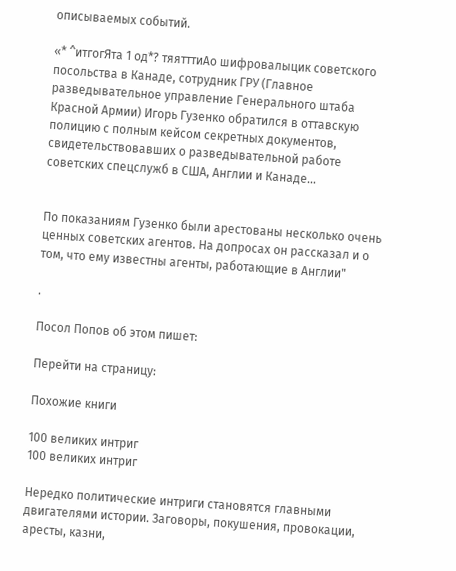описываемых событий.

«* ^итгогЯта 1 од*? тяятттиАо шифровалыцик советского посольства в Канаде, сотрудник ГРУ (Главное разведывательное управление Генерального штаба Красной Армии) Игорь Гузенко обратился в оттавскую полицию с полным кейсом секретных документов, свидетельствовавших о разведывательной работе советских спецслужб в США, Англии и Канаде…


По показаниям Гузенко были арестованы несколько очень ценных советских агентов. На допросах он рассказал и о том, что ему известны агенты, работающие в Англии"

.

Посол Попов об этом пишет:

Перейти на страницу:

Похожие книги

100 великих интриг
100 великих интриг

Нередко политические интриги становятся главными двигателями истории. Заговоры, покушения, провокации, аресты, казни,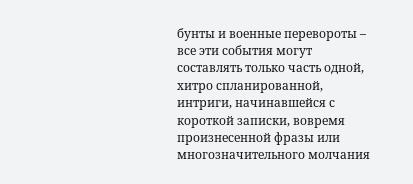бунты и военные перевороты – все эти события могут составлять только часть одной, хитро спланированной, интриги, начинавшейся с короткой записки, вовремя произнесенной фразы или многозначительного молчания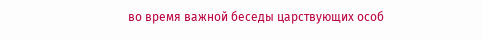во время важной беседы царствующих особ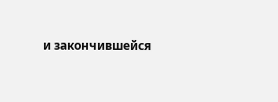и закончившейся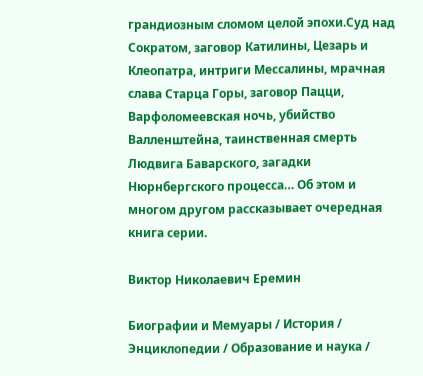грандиозным сломом целой эпохи.Суд над Сократом, заговор Катилины, Цезарь и Клеопатра, интриги Мессалины, мрачная слава Старца Горы, заговор Пацци, Варфоломеевская ночь, убийство Валленштейна, таинственная смерть Людвига Баварского, загадки Нюрнбергского процесса… Об этом и многом другом рассказывает очередная книга серии.

Виктор Николаевич Еремин

Биографии и Мемуары / История / Энциклопедии / Образование и наука /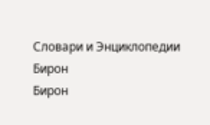Словари и Энциклопедии
Бирон
Бирон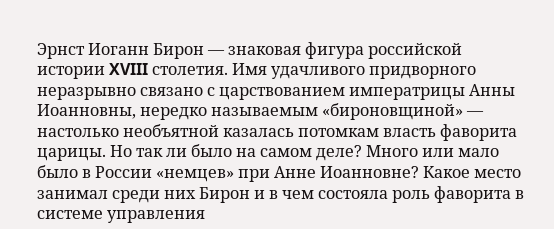Эрнст Иоганн Бирон — знаковая фигура российской истории XVIII столетия. Имя удачливого придворного неразрывно связано с царствованием императрицы Анны Иоанновны, нередко называемым «бироновщиной» — настолько необъятной казалась потомкам власть фаворита царицы. Но так ли было на самом деле? Много или мало было в России «немцев» при Анне Иоанновне? Какое место занимал среди них Бирон и в чем состояла роль фаворита в системе управления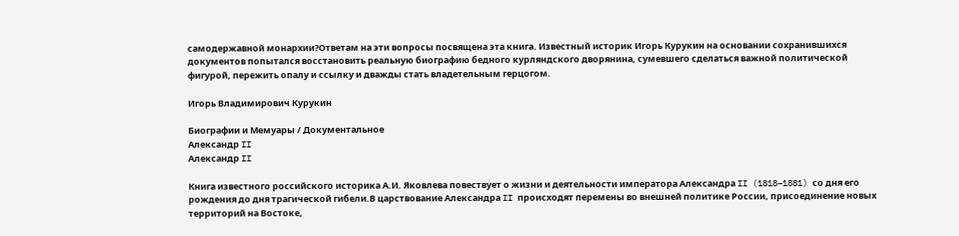самодержавной монархии?Ответам на эти вопросы посвящена эта книга. Известный историк Игорь Курукин на основании сохранившихся документов попытался восстановить реальную биографию бедного курляндского дворянина, сумевшего сделаться важной политической фигурой, пережить опалу и ссылку и дважды стать владетельным герцогом.

Игорь Владимирович Курукин

Биографии и Мемуары / Документальное
Александр II
Александр II

Книга известного российского историка А.И. Яковлева повествует о жизни и деятельности императора Александра II (1818–1881) со дня его рождения до дня трагической гибели.В царствование Александра II происходят перемены во внешней политике России, присоединение новых территорий на Востоке,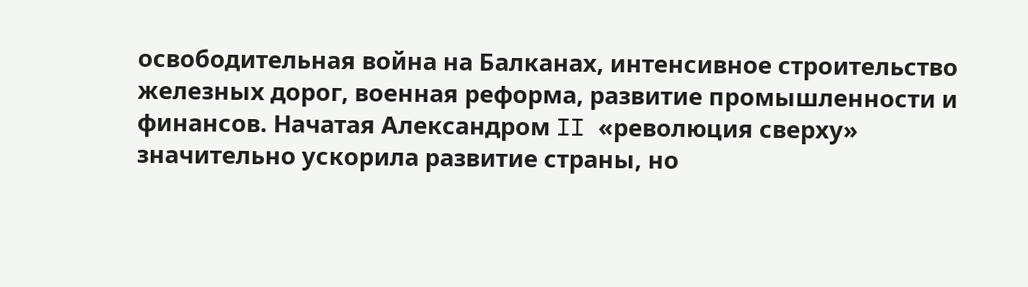освободительная война на Балканах, интенсивное строительство железных дорог, военная реформа, развитие промышленности и финансов. Начатая Александром II «революция сверху» значительно ускорила развитие страны, но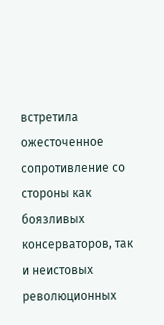встретила ожесточенное сопротивление со стороны как боязливых консерваторов, так и неистовых революционных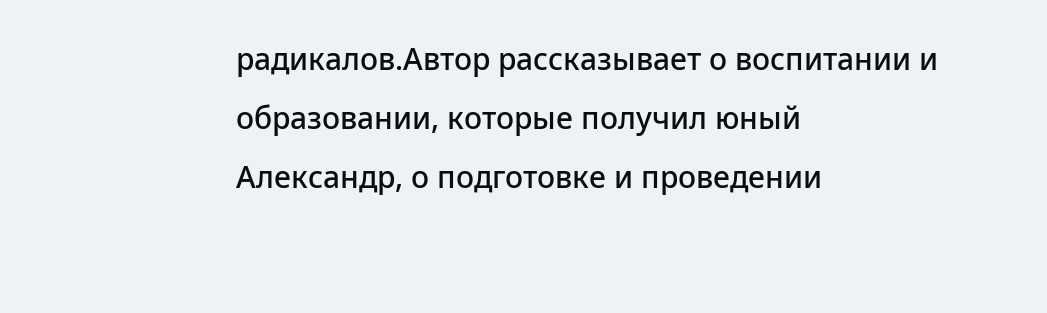радикалов.Автор рассказывает о воспитании и образовании, которые получил юный Александр, о подготовке и проведении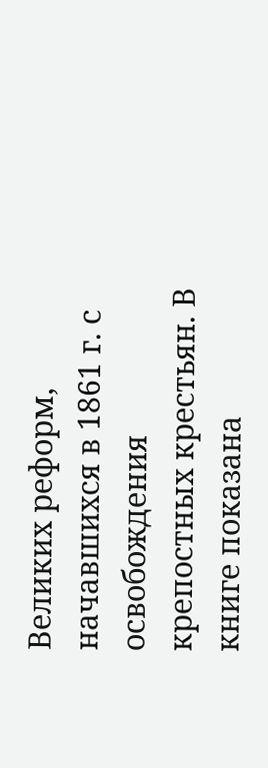Великих реформ, начавшихся в 1861 г. с освобождения крепостных крестьян. В книге показана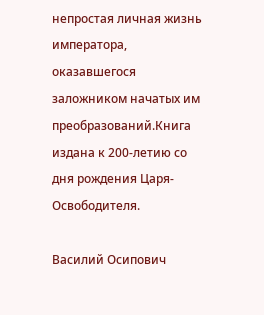непростая личная жизнь императора, оказавшегося заложником начатых им преобразований.Книга издана к 200-летию со дня рождения Царя-Освободителя.

Василий Осипович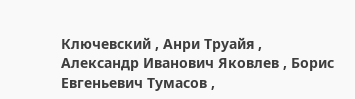Ключевский , Анри Труайя , Александр Иванович Яковлев , Борис Евгеньевич Тумасов ,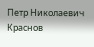Петр Николаевич Краснов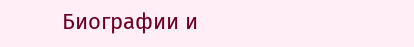Биографии и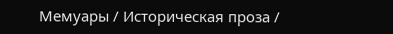Мемуары / Историческая проза /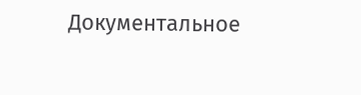Документальное